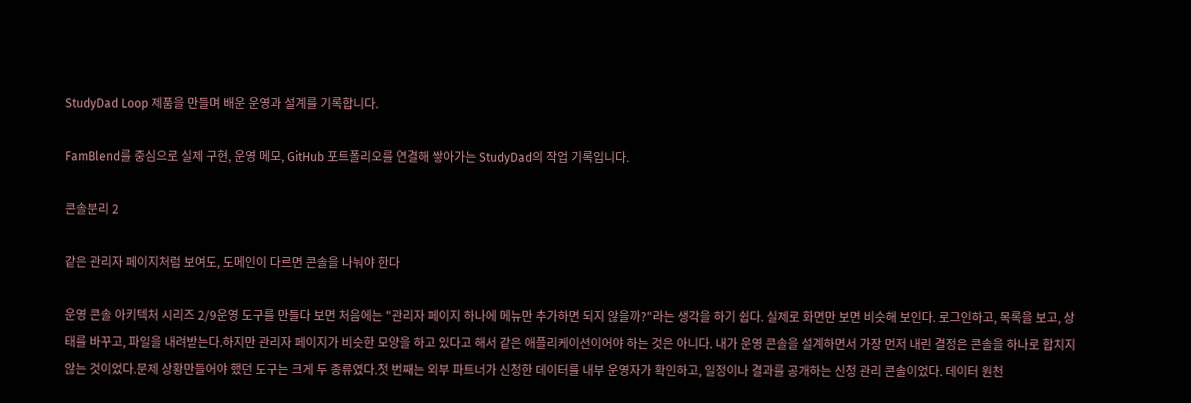StudyDad Loop 제품을 만들며 배운 운영과 설계를 기록합니다.

FamBlend를 중심으로 실제 구현, 운영 메모, GitHub 포트폴리오를 연결해 쌓아가는 StudyDad의 작업 기록입니다.

콘솔분리 2

같은 관리자 페이지처럼 보여도, 도메인이 다르면 콘솔을 나눠야 한다

운영 콘솔 아키텍처 시리즈 2/9운영 도구를 만들다 보면 처음에는 "관리자 페이지 하나에 메뉴만 추가하면 되지 않을까?"라는 생각을 하기 쉽다. 실제로 화면만 보면 비슷해 보인다. 로그인하고, 목록을 보고, 상태를 바꾸고, 파일을 내려받는다.하지만 관리자 페이지가 비슷한 모양을 하고 있다고 해서 같은 애플리케이션이어야 하는 것은 아니다. 내가 운영 콘솔을 설계하면서 가장 먼저 내린 결정은 콘솔을 하나로 합치지 않는 것이었다.문제 상황만들어야 했던 도구는 크게 두 종류였다.첫 번째는 외부 파트너가 신청한 데이터를 내부 운영자가 확인하고, 일정이나 결과를 공개하는 신청 관리 콘솔이었다. 데이터 원천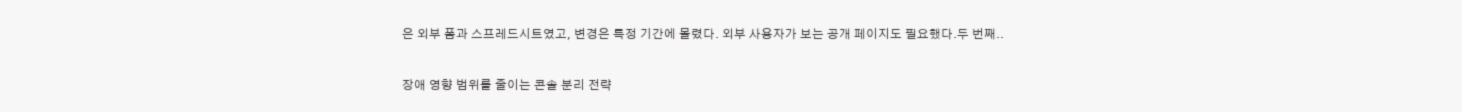은 외부 폼과 스프레드시트였고, 변경은 특정 기간에 몰렸다. 외부 사용자가 보는 공개 페이지도 필요했다.두 번째..

장애 영향 범위를 줄이는 콘솔 분리 전략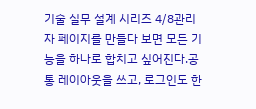기술 실무 설계 시리즈 4/8관리자 페이지를 만들다 보면 모든 기능을 하나로 합치고 싶어진다.공통 레이아웃을 쓰고, 로그인도 한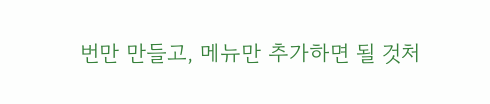번만 만들고, 메뉴만 추가하면 될 것처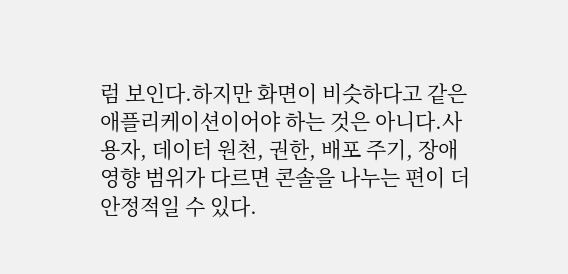럼 보인다.하지만 화면이 비슷하다고 같은 애플리케이션이어야 하는 것은 아니다.사용자, 데이터 원천, 권한, 배포 주기, 장애 영향 범위가 다르면 콘솔을 나누는 편이 더 안정적일 수 있다.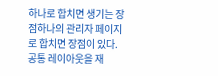하나로 합치면 생기는 장점하나의 관리자 페이지로 합치면 장점이 있다.공통 레이아웃을 재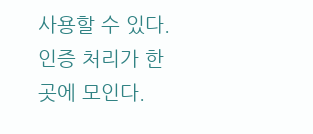사용할 수 있다.인증 처리가 한 곳에 모인다.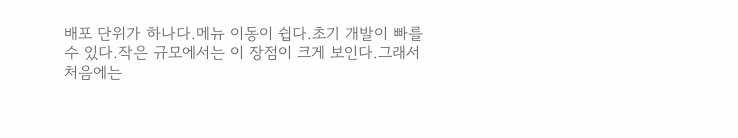배포 단위가 하나다.메뉴 이동이 쉽다.초기 개발이 빠를 수 있다.작은 규모에서는 이 장점이 크게 보인다.그래서 처음에는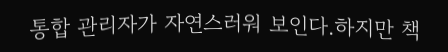통합 관리자가 자연스러워 보인다.하지만 책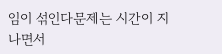임이 섞인다문제는 시간이 지나면서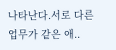나타난다.서로 다른 업무가 같은 애..